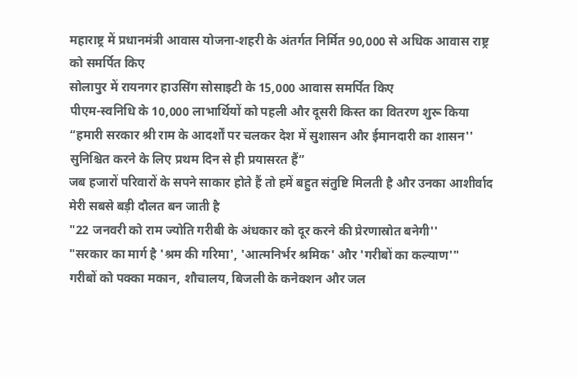महाराष्ट्र में प्रधानमंत्री आवास योजना-शहरी के अंतर्गत निर्मित 90,000 से अधिक आवास राष्ट्र को समर्पित किए
सोलापुर में रायनगर हाउसिंग सोसाइटी के 15,000 आवास समर्पित किए
पीएम-स्वनिधि के 10,000 लाभार्थियों को पहली और दूसरी किस्त का वितरण शुरू किया
“हमारी सरकार श्री राम के आदर्शों पर चलकर देश में सुशासन और ईमानदारी का शासन'' सुनिश्चित करने के लिए प्रथम दिन से ही प्रयासरत हैं”
जब हजारों परिवारों के सपने साकार होते हैं तो हमें बहुत संतुष्टि मिलती है और उनका आशीर्वाद मेरी सबसे बड़ी दौलत बन जाती है
"22 जनवरी को राम ज्योति गरीबी के अंधकार को दूर करने की प्रेरणास्रोत बनेगी''
"सरकार का मार्ग है 'श्रम की गरिमा', 'आत्मनिर्भर श्रमिक' और 'गरीबों का कल्याण'"
गरीबों को पक्का मकान, शौचालय, बिजली के कनेक्शन और जल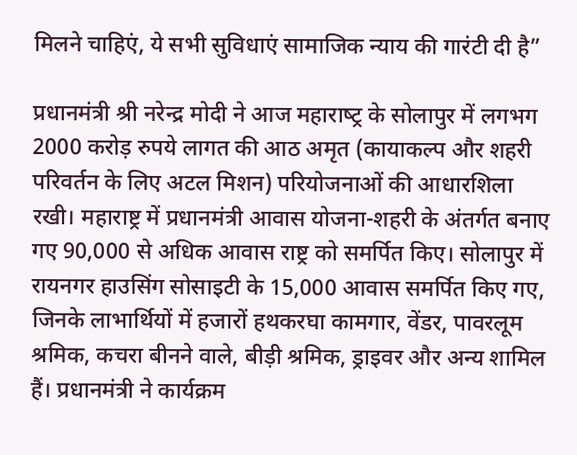मिलने चाहिएं, ये सभी सुविधाएं सामाजिक न्याय की गारंटी दी है”

प्रधानमंत्री श्री नरेन्‍द्र मोदी ने आज महाराष्‍ट्र के सोलापुर में लगभग 2000 करोड़ रुपये लागत की आठ अमृत (कायाकल्प और शहरी परिवर्तन के लिए अटल मिशन) परियोजनाओं की आधारशिला रखी। महाराष्ट्र में प्रधानमंत्री आवास योजना-शहरी के अंतर्गत बनाए गए 90,000 से अधिक आवास राष्ट्र को समर्पित किए। सोलापुर में रायनगर हाउसिंग सोसाइटी के 15,000 आवास समर्पित किए गए, जिनके लाभार्थियों में हजारों हथकरघा कामगार, वेंडर, पावरलूम श्रमिक, कचरा बीनने वाले, बीड़ी श्रमिक, ड्राइवर और अन्‍य शामिल हैं। प्रधानमंत्री ने कार्यक्रम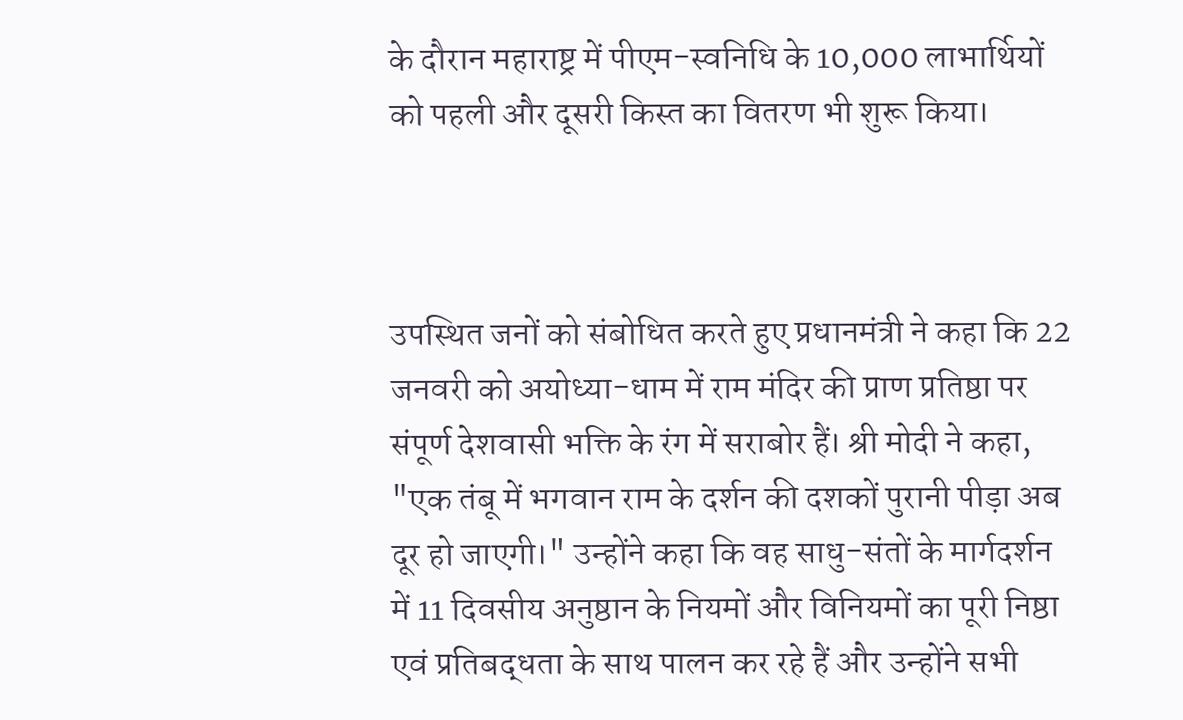के दौरान महाराष्ट्र में पीएम-स्वनिधि के 10,000 लाभार्थियों को पहली और दूसरी किस्त का वितरण भी शुरू किया।



उपस्थित जनों को संबोधित करते हुए प्रधानमंत्री ने कहा कि 22 जनवरी को अयोध्या-धाम में राम मंदिर की प्राण प्रतिष्ठा पर संपूर्ण देशवासी भक्ति के रंग में सराबोर हैं। श्री मोदी ने कहा, "एक तंबू में भगवान राम के दर्शन की दशकों पुरानी पीड़ा अब दूर हो जाएगी।" उन्होंने कहा कि वह साधु-संतों के मार्गदर्शन में 11 दिवसीय अनुष्ठान के नियमों और विनियमों का पूरी निष्ठा एवं प्रतिबद्धता के साथ पालन कर रहे हैं और उन्होंने सभी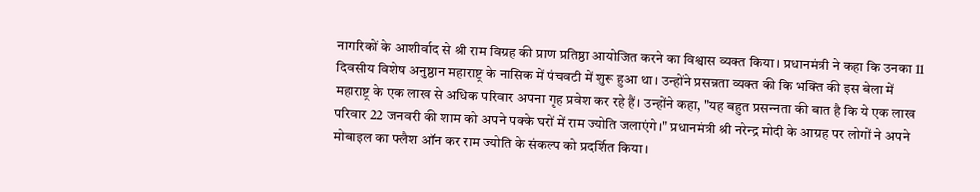नागरिकों के आशीर्वाद से श्री राम विग्रह की प्राण प्रतिष्ठा आयोजित करने का विश्वास व्यक्त किया। प्रधानमंत्री ने कहा कि उनका 11 दिवसीय विशेष अनुष्ठान महाराष्ट्र के नासिक में पंचवटी में शुरू हुआ था। उन्होंने प्रसन्नता व्यक्त की कि भक्ति की इस बेला में महाराष्ट्र के एक लाख से अधिक परिवार अपना गृह प्रवेश कर रहे हैं। उन्होंने कहा, "यह बहुत प्रसन्‍नता की बात है कि ये एक लाख परिवार 22 जनवरी की शाम को अपने पक्के घरों में राम ज्योति जलाएंगे।" प्रधानमंत्री श्री नरेन्‍द्र मोदी के आग्रह पर लोगों ने अपने मोबाइल का फ्लैश ऑन कर राम ज्योति के संकल्प को प्रदर्शित किया।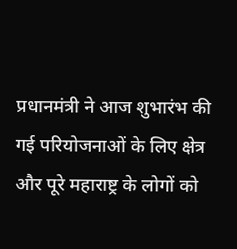प्रधानमंत्री ने आज शुभारंभ की गई परियोजनाओं के लिए क्षेत्र और पूरे महाराष्ट्र के लोगों को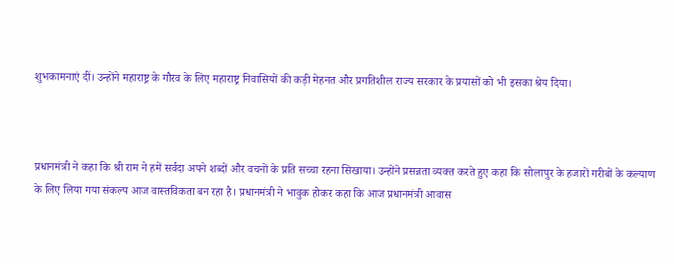शुभकामनाएं दीं। उन्होंने महाराष्ट्र के गौरव के लिए महाराष्ट्र निवासियों की कड़ी मेहनत और प्रगतिशील राज्य सरकार के प्रयासों को भी इसका श्रेय दिया।



प्रधानमंत्री ने कहा कि श्री राम ने हमें सर्वदा अपने शब्दों और वचनों के प्रति सच्चा रहना सिखाया। उन्‍होंने प्रसन्नता व्यक्त करते हुए कहा कि सोलापुर के हजारों गरीबों के कल्‍याण के लिए लिया गया संकल्प आज वास्तविकता बन रहा है। प्रधानमंत्री ने भावुक होकर कहा कि आज प्रधानमंत्री आवास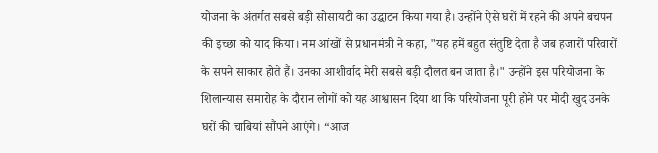योजना के अंतर्गत सबसे बड़ी सोसायटी का उद्घाटन किया गया है। उन्होंने ऐसे घरों में रहने की अपने बचपन की इच्छा को याद किया। नम आंखों से प्रधानमंत्री ने कहा, "यह हमें बहुत संतुष्टि देता है जब हजारों परिवारों के सपने साकार होते हैं। उनका आशीर्वाद मेरी सबसे बड़ी दौलत बन जाता है।" उन्होंने इस परियोजना के शिलान्यास समारोह के दौरान लोगों को यह आश्वासन दिया था कि परियोजना पूरी होने पर मोदी खुद उनके घरों की चाबियां सौंपने आएंगे। “आज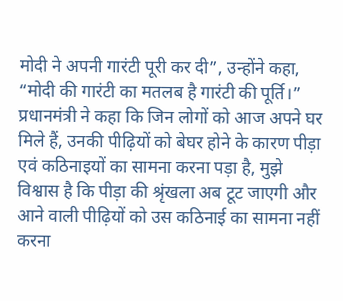मोदी ने अपनी गारंटी पूरी कर दी”, उन्होंने कहा, “मोदी की गारंटी का मतलब है गारंटी की पूर्ति।” प्रधानमंत्री ने कहा कि जिन लोगों को आज अपने घर मिले हैं, उनकी पीढ़ियों को बेघर होने के कारण पीड़ा एवं कठिनाइयों का सामना करना पड़ा है, मुझे विश्वास है कि पीड़ा की श्रृंखला अब टूट जाएगी और आने वाली पीढ़ियों को उस कठिनाई का सामना नहीं करना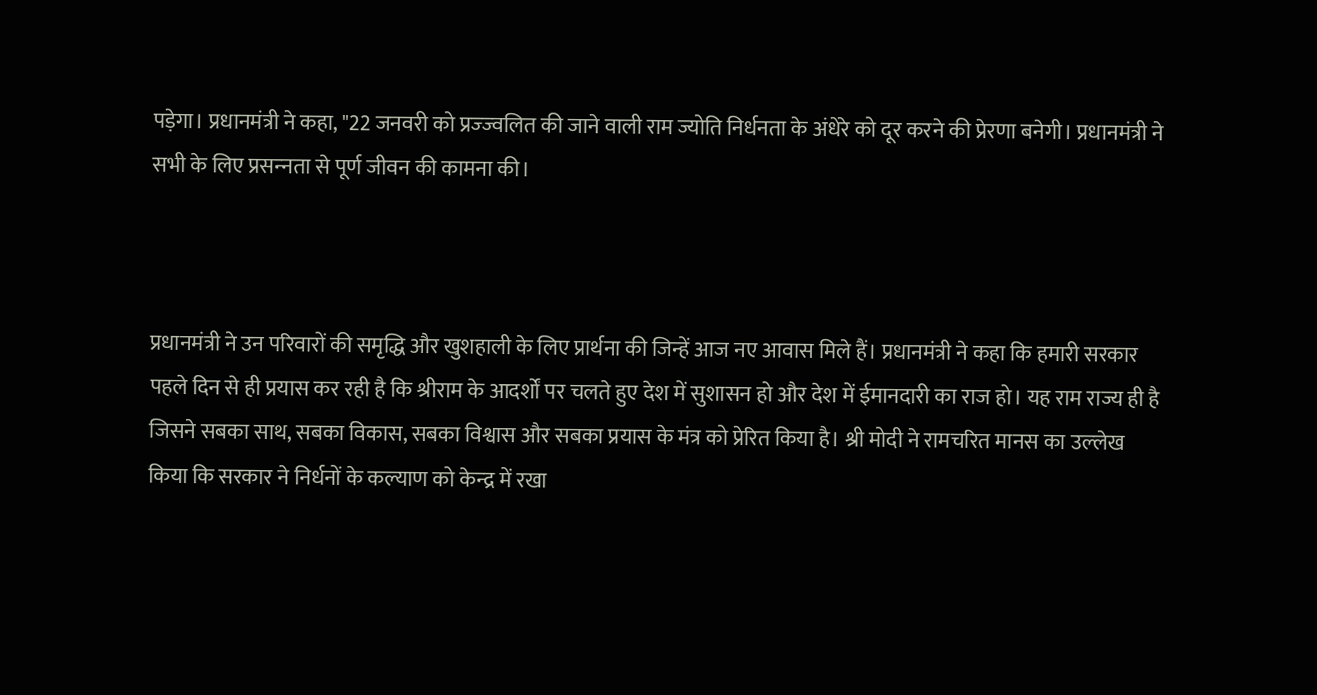पड़ेगा। प्रधानमंत्री ने कहा, "22 जनवरी को प्रज्‍ज्‍वलित की जाने वाली राम ज्योति निर्धनता के अंधेरे को दूर करने की प्रेरणा बनेगी। प्रधानमंत्री ने सभी के लिए प्रसन्‍नता से पूर्ण जीवन की कामना की।



प्रधानमंत्री ने उन परिवारों की समृद्धि और खुशहाली के लिए प्रार्थना की जिन्हें आज नए आवास मिले हैं। प्रधानमंत्री ने कहा कि हमारी सरकार पहले दिन से ही प्रयास कर रही है कि श्रीराम के आदर्शों पर चलते हुए देश में सुशासन हो और देश में ईमानदारी का राज हो। यह राम राज्य ही है जिसने सबका साथ, सबका विकास, सबका विश्वास और सबका प्रयास के मंत्र को प्रेरित किया है। श्री मोदी ने रामचरित मानस का उल्‍लेख किया कि सरकार ने निर्धनों के कल्याण को केन्‍द्र में रखा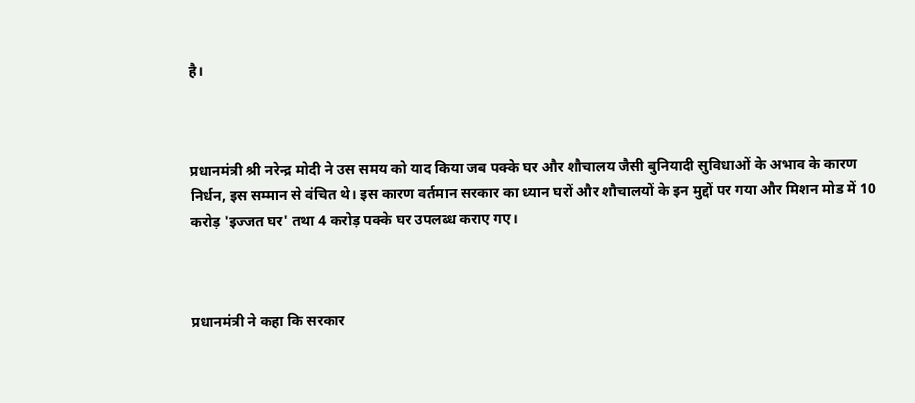है।



प्रधानमंत्री श्री नरेन्‍द्र मोदी ने उस समय को याद किया जब पक्के घर और शौचालय जैसी बुनियादी सुविधाओं के अभाव के कारण निर्धन, इस सम्मान से वंचित थे। इस कारण वर्तमान सरकार का ध्यान घरों और शौचालयों के इन मुद्दों पर गया और मिशन मोड में 10 करोड़ 'इज्जत घर' तथा 4 करोड़ पक्के घर उपलब्ध कराए गए।



प्रधानमंत्री ने कहा कि सरकार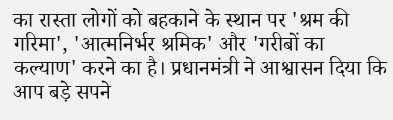का रास्ता लोगों को बहकाने के स्‍थान पर 'श्रम की गरिमा', 'आत्मनिर्भर श्रमिक' और 'गरीबों का कल्याण' करने का है। प्रधानमंत्री ने आश्वासन दिया कि आप बड़े सपने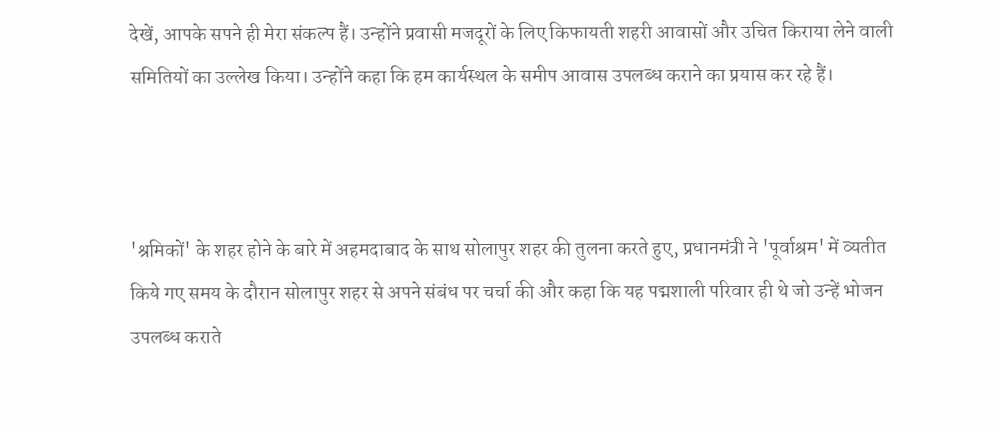देखें, आपके सपने ही मेरा संकल्प हैं। उन्होंने प्रवासी मजदूरों के लिए किफायती शहरी आवासों और उचित किराया लेने वाली समितियों का उल्लेख किया। उन्होंने कहा कि हम कार्यस्थल के समीप आवास उपलब्ध कराने का प्रयास कर रहे हैं।



'श्रमिकों' के शहर होने के बारे में अहमदाबाद के साथ सोलापुर शहर की तुलना करते हुए, प्रधानमंत्री ने 'पूर्वाश्रम' में व्‍यतीत किये गए समय के दौरान सोलापुर शहर से अपने संबंध पर चर्चा की और कहा कि यह पद्मशाली परिवार ही थे जो उन्हें भोजन उपलब्‍ध कराते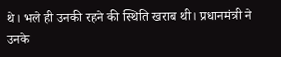थे। भले ही उनकी रहने की स्थिति खराब थी। प्रधानमंत्री ने उनके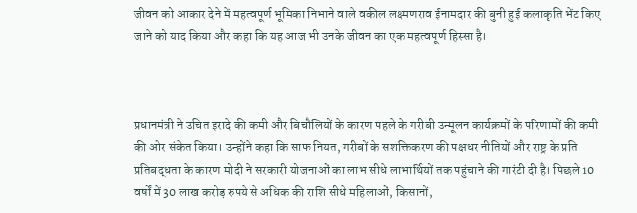जीवन को आकार देने में महत्वपूर्ण भूमिका निभाने वाले वकील लक्ष्मणराव ईनामदार की बुनी हुई कलाकृति भेंट किए जाने को याद किया और कहा कि यह आज भी उनके जीवन का एक महत्वपूर्ण हिस्सा है।



प्रधानमंत्री ने उचित इरादे की कमी और बिचौलियों के कारण पहले के गरीबी उन्मूलन कार्यक्रमों के परिणामों की कमी की ओर संकेत किया। उन्‍होंने कहा कि साफ नियत, गरीबों के सशक्तिकरण की पक्षधर नीतियों और राष्ट्र के प्रति प्रतिबद्धता के कारण मोदी ने सरकारी योजनाओं का लाभ सीधे लाभार्थियों तक पहुंचाने की गारंटी दी है। पिछले 10 वर्षों में 30 लाख करोड़ रुपये से अधिक की राशि सीधे महिलाओं, किसानों,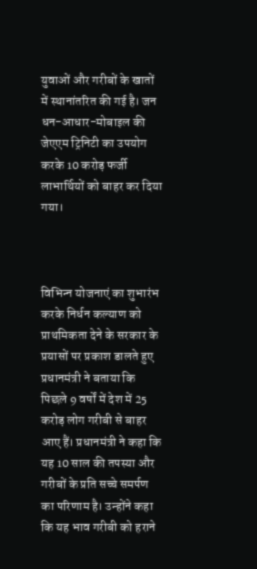युवाओं और गरीबों के खातों में स्थानांतरित की गई है। जन धन-आधार-मोबाइल की जेएएम ट्रिनिटी का उपयोग करके 10 करोड़ फर्जी लाभार्थियों को बाहर कर दिया गया।



विभिन्‍न योजनाएं का शुभारंभ करके निर्धन कल्याण को प्राथमिकता देने के सरकार के प्रयासों पर प्रकाश डालते हुए प्रधानमंत्री ने बताया कि पिछले 9 वर्षों में देश में 25 करोड़ लोग गरीबी से बाहर आए हैं। प्रधानमंत्री ने कहा कि यह 10 साल की तपस्या और गरीबों के प्रति सच्चे समर्पण का परिणाम है। उन्होंने कहा कि यह भाव गरीबी को हराने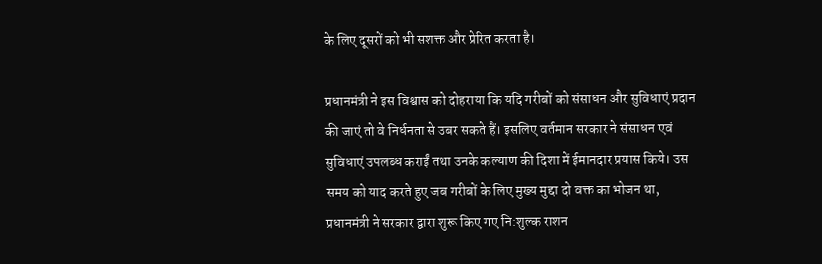के लिए दूसरों को भी सशक्त और प्रेरित करता है।

प्रधानमंत्री ने इस विश्वास को दोहराया कि यदि गरीबों को संसाधन और सुविधाएं प्रदान की जाएं तो वे निर्धनता से उबर सकते हैं। इसलिए वर्तमान सरकार ने संसाधन एवं सुविधाएं उपलब्ध कराईं तथा उनके कल्याण की दिशा में ईमानदार प्रयास किये। उस समय को याद करते हुए जब गरीबों के लिए मुख्य मुद्दा दो वक्त का भोजन था, प्रधानमंत्री ने सरकार द्वारा शुरू किए गए नि:शुल्‍क राशन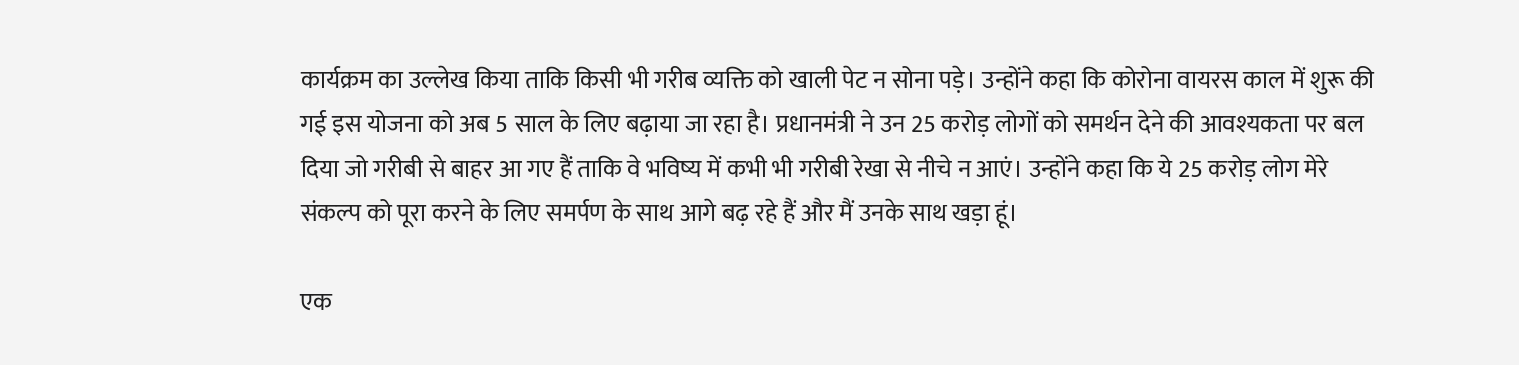कार्यक्रम का उल्लेख किया ताकि किसी भी गरीब व्यक्ति को खाली पेट न सोना पड़े। उन्होंने कहा कि कोरोना वायरस काल में शुरू की गई इस योजना को अब 5 साल के लिए बढ़ाया जा रहा है। प्रधानमंत्री ने उन 25 करोड़ लोगों को समर्थन देने की आवश्यकता पर बल दिया जो गरीबी से बाहर आ गए हैं ताकि वे भविष्य में कभी भी गरीबी रेखा से नीचे न आएं। उन्होंने कहा कि ये 25 करोड़ लोग मेरे संकल्प को पूरा करने के लिए समर्पण के साथ आगे बढ़ रहे हैं और मैं उनके साथ खड़ा हूं।

एक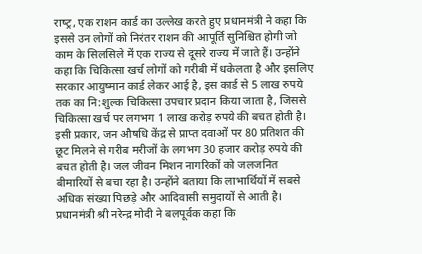राष्‍ट्र, एक राशन कार्ड का उल्‍लेख करते हुए प्रधानमंत्री ने कहा कि इससे उन लोगों को निरंतर राशन की आपूर्ति सुनिश्चित होगी जो काम के सिलसिले में एक राज्‍य से दूसरे राज्‍य में जाते हैं। उन्होंने कहा कि चिकित्सा खर्च लोगों को गरीबी में धकेलता है और इसलिए सरकार आयुष्मान कार्ड लेकर आई है, इस कार्ड से 5 लाख रुपये तक का नि:शुल्‍क चिकित्सा उपचार प्रदान किया जाता है, जिससे चिकित्सा खर्च पर लगभग 1 लाख करोड़ रुपये की बचत होती है। इसी प्रकार, जन औषधि केंद्र से प्राप्‍त दवाओं पर 80 प्रतिशत की छूट मिलने से गरीब मरीजों के लगभग 30 हजार करोड़ रुपये की बचत होती है। जल जीवन मिशन नागरिकों को जलजनित बीमारियों से बचा रहा है। उन्होंने बताया कि लाभार्थियों में सबसे अधिक संख्या पिछड़े और आदिवासी समुदायों से आती है। प्रधानमंत्री श्री नरेन्‍द्र मोदी ने बलपूर्वक कहा कि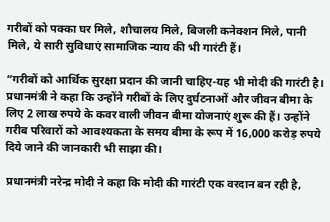गरीबों को पक्का घर मिले, शौचालय मिले, बिजली कनेक्शन मिले, पानी मिले, ये सारी सुविधाएं सामाजिक न्याय की भी गारंटी हैं।

“गरीबों को आर्थिक सुरक्षा प्रदान की जानी चाहिए-यह भी मोदी की गारंटी है। प्रधानमंत्री ने कहा कि उन्होंने गरीबों के लिए दुर्घटनाओं और जीवन बीमा के लिए 2 लाख रुपये के कवर वाली जीवन बीमा योजनाएं शुरू की हैं। उन्होंने गरीब परिवारों को आवश्‍यकता के समय बीमा के रूप में 16,000 करोड़ रुपये दिये जाने की जानकारी भी साझा की।

प्रधानमंत्री नरेन्‍द्र मोदी ने कहा कि मोदी की गारंटी एक वरदान बन रही है,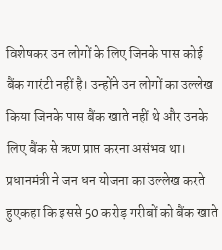विशेषकर उन लोगों के लिए जिनके पास कोई बैंक गारंटी नहीं है। उन्होंने उन लोगों का उल्लेख किया जिनके पास बैंक खाते नहीं थे और उनके लिए बैंक से ऋण प्राप्त करना असंभव था। प्रधानमंत्री ने जन धन योजना का उल्‍लेख करते हुएकहा कि इससे 50 करोड़ गरीबों को बैंक खाते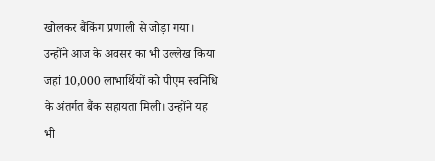खोलकर बैंकिंग प्रणाली से जोड़ा गया। उन्‍होंने आज के अवसर का भी उल्लेख किया जहां 10,000 लाभार्थियों को पीएम स्वनिधि के अंतर्गत बैंक सहायता मिली। उन्होंने यह भी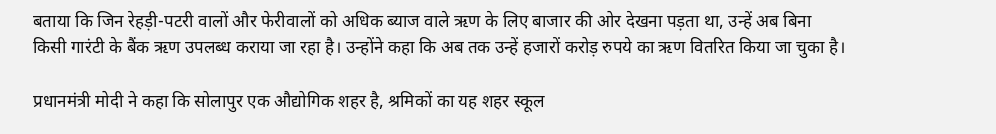बताया कि जिन रेहड़ी-पटरी वालों और फेरीवालों को अधिक ब्याज वाले ऋण के लिए बाजार की ओर देखना पड़ता था, उन्हें अब बिना किसी गारंटी के बैंक ऋण उपलब्ध कराया जा रहा है। उन्होंने कहा कि अब तक उन्हें हजारों करोड़ रुपये का ऋण वितरित किया जा चुका है।

प्रधानमंत्री मोदी ने कहा कि सोलापुर एक औद्योगिक शहर है, श्रमिकों का यह शहर स्कूल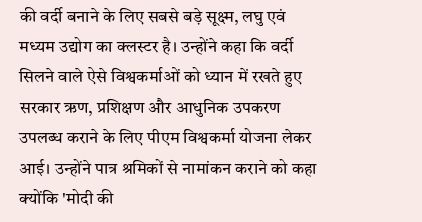की वर्दी बनाने के लिए सबसे बड़े सूक्ष्‍म, लघु एवं मध्‍यम उद्योग का क्लस्टर है। उन्‍होंने कहा कि वर्दी सिलने वाले ऐसे विश्वकर्माओं को ध्यान में रखते हुए सरकार ऋण, प्रशिक्षण और आधुनिक उपकरण उपलब्ध कराने के लिए पीएम विश्वकर्मा योजना लेकर आई। उन्होंने पात्र श्रमिकों से नामांकन कराने को कहा क्योंकि 'मोदी की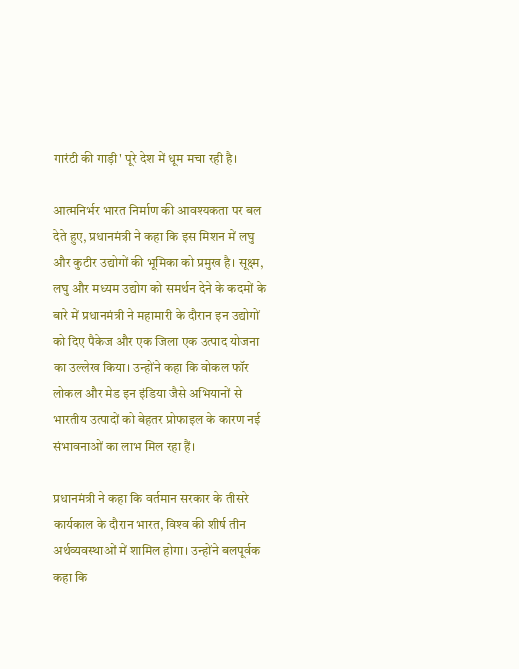गारंटी की गाड़ी' पूरे देश में धूम मचा रही है।

आत्मनिर्भर भारत निर्माण की आवश्यकता पर बल देते हुए, प्रधानमंत्री ने कहा कि इस मिशन में लघु और कुटीर उद्योगों की भूमिका को प्रमुख है। सूक्ष्‍म, लघु और मध्‍यम उद्योग को समर्थन देने के कदमों के बारे में प्रधानमंत्री ने महामारी के दौरान इन उद्योगों को दिए पैकेज और एक जिला एक उत्पाद योजना का उल्लेख किया। उन्होंने कहा कि वोकल फॉर लोकल और मेड इन इंडिया जैसे अभियानों से भारतीय उत्पादों को बेहतर प्रोफाइल के कारण नई संभावनाओं का लाभ मिल रहा हैं।

प्रधानमंत्री ने कहा कि वर्तमान सरकार के तीसरे कार्यकाल के दौरान भारत, विश्‍व की शीर्ष तीन अर्थव्यवस्थाओं में शामिल होगा। उन्होंने बलपूर्वक कहा कि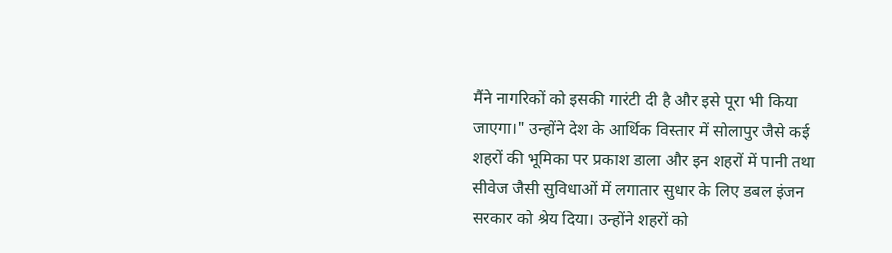मैंने नागरिकों को इसकी गारंटी दी है और इसे पूरा भी किया जाएगा।" उन्होंने देश के आर्थिक विस्तार में सोलापुर जैसे कई शहरों की भूमिका पर प्रकाश डाला और इन शहरों में पानी तथा सीवेज जैसी सुविधाओं में लगातार सुधार के लिए डबल इंजन सरकार को श्रेय दिया। उन्होंने शहरों को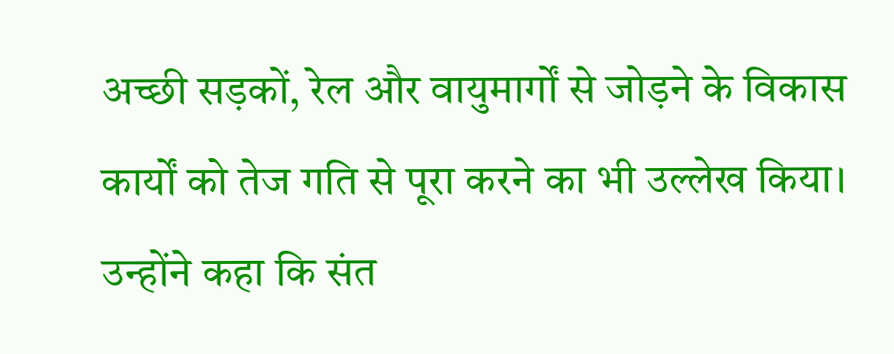अच्छी सड़कों, रेल और वायुमार्गों से जोड़ने के विकास कार्यों को तेज गति से पूरा करने का भी उल्लेख किया। उन्‍होंने कहा कि संत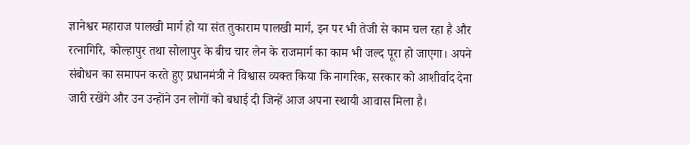ज्ञानेश्वर महाराज पालखी मार्ग हो या संत तुकाराम पालखी मार्ग, इन पर भी तेजी से काम चल रहा है और रत्नागिरि, कोल्हापुर तथा सोलापुर के बीच चार लेन के राजमार्ग का काम भी जल्द पूरा हो जाएगा। अपने संबोधन का समापन करते हुए प्रधानमंत्री ने विश्वास व्यक्त किया कि नागरिक, सरकार को आशीर्वाद देना जारी रखेंगे और उन उन्‍होंने उन लोगों को बधाई दी जिन्हें आज अपना स्थायी आवास मिला है।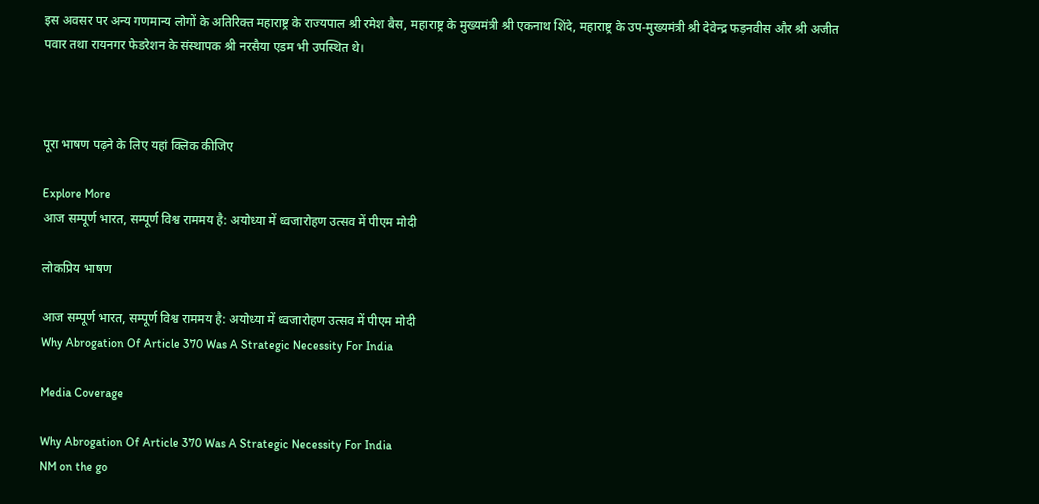इस अवसर पर अन्य गणमान्‍य लोगों के अतिरिक्‍त महाराष्ट्र के राज्यपाल श्री रमेश बैस, महाराष्ट्र के मुख्यमंत्री श्री एकनाथ शिंदे, महाराष्ट्र के उप-मुख्यमंत्री श्री देवेन्द्र फड़नवीस और श्री अजीत पवार तथा रायनगर फेडरेशन के संस्थापक श्री नरसैया एडम भी उपस्थित थे।



पूरा भाषण पढ़ने के लिए यहां क्लिक कीजिए

Explore More
आज सम्पूर्ण भारत, सम्पूर्ण विश्व राममय है: अयोध्या में ध्वजारोहण उत्सव में पीएम मोदी

लोकप्रिय भाषण

आज सम्पूर्ण भारत, सम्पूर्ण विश्व राममय है: अयोध्या में ध्वजारोहण उत्सव में पीएम मोदी
Why Abrogation Of Article 370 Was A Strategic Necessity For India

Media Coverage

Why Abrogation Of Article 370 Was A Strategic Necessity For India
NM on the go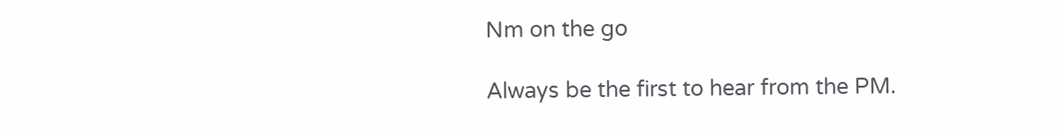Nm on the go

Always be the first to hear from the PM.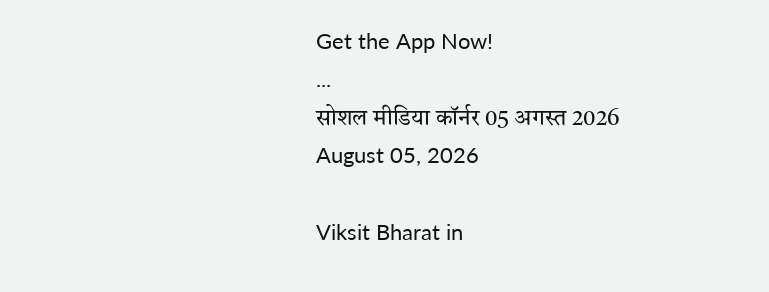Get the App Now!
...
सोशल मीडिया कॉर्नर 05 अगस्त 2026
August 05, 2026

Viksit Bharat in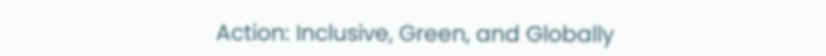Action: Inclusive, Green, and Globally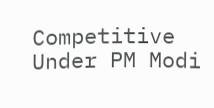Competitive Under PM Modi